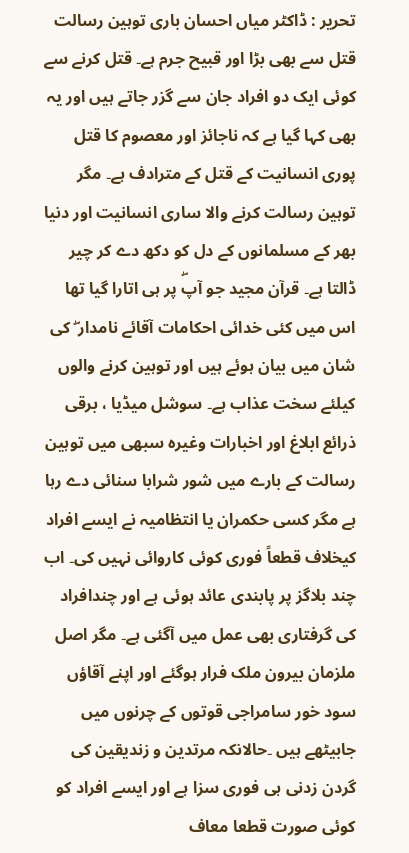تحریر : ڈاکٹر میاں احسان باری توہین رسالت قتل سے بھی بڑا اور قبیح جرم ہے۔ قتل کرنے سے کوئی ایک دو افراد جان سے گزر جاتے ہیں اور یہ بھی کہا گیا ہے کہ ناجائز اور معصوم کا قتل پوری انسانیت کے قتل کے مترادف ہے۔ مگر توہین رسالت کرنے والا ساری انسانیت اور دنیا بھر کے مسلمانوں کے دل کو دکھ دے کر چیر ڈالتا ہے۔ قرآن مجید جو آپۖ پر ہی اتارا گیا تھا اس میں کئی خدائی احکامات آقائے نامدار ۖ کی شان میں بیان ہوئے ہیں اور توہین کرنے والوں کیلئے سخت عذاب ہے۔ سوشل میڈیا ، برقی ذرائع ابلاغ اور اخبارات وغیرہ سبھی میں توہین رسالت کے بارے میں شور شرابا سنائی دے رہا ہے مگر کسی حکمران یا انتظامیہ نے ایسے افراد کیخلاف قطعاً فوری کوئی کاروائی نہیں کی۔ اب چند بلاگز پر پابندی عائد ہوئی ہے اور چندافراد کی گرفتاری بھی عمل میں آگئی ہے۔ مگر اصل ملزمان بیرون ملک فرار ہوگئے اور اپنے آقاؤں سود خور سامراجی قوتوں کے چرنوں میں جابیٹھے ہیں ۔حالانکہ مرتدین و زندیقین کی گردن زدنی ہی فوری سزا ہے اور ایسے افراد کو کوئی صورت قطعا معاف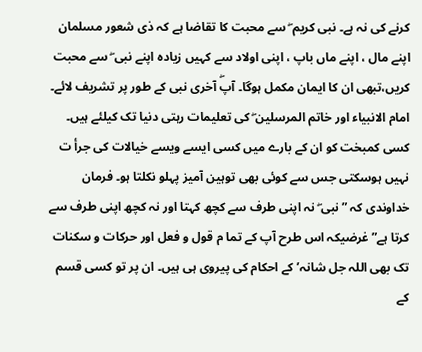کرنے کی نہ ہے۔ نبی کریم ۖ سے محبت کا تقاضا ہے کہ ذی شعور مسلمان اپنے مال ، اپنے ماں باپ ، اپنی اولاد سے کہیں زیادہ اپنے نبی ۖ سے محبت کریں،تبھی ان کا ایمان مکمل ہوگا۔ آپۖ آخری نبی کے طور پر تشریف لائے۔ امام الانبیاء اور خاتم المرسلین ۖ کی تعلیمات رہتی دنیا تک کیلئے ہیں۔
کسی کمبخت کو ان کے بارے میں کسی ایسے ویسے خیالات کی جرأ ت نہیں ہوسکتی جس سے کوئی بھی توہین آمیز پہلو نکلتا ہو۔ فرمان خداوندی کہ ”نبی ۖ نہ اپنی طرف سے کچھ کہتا اور نہ کچھ اپنی طرف سے کرتا ہے” غرضیکہ اس طرح آپ کے تما م قول و فعل اور حرکات و سکنات تک بھی اللہ جل شانہ’ کے احکام کی پیروی ہی ہیں۔ ان پر تو کسی قسم کے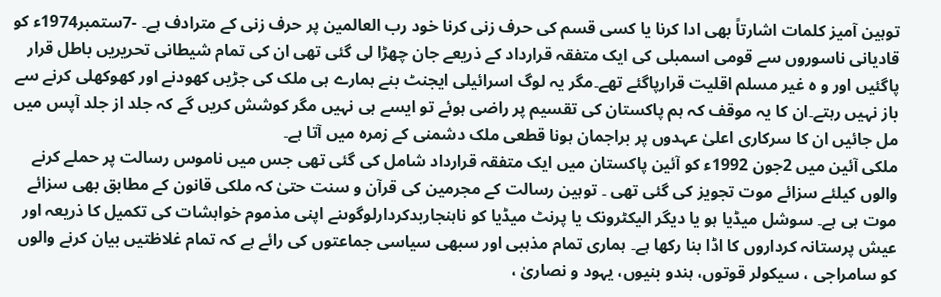توہین آمیز کلمات اشارتاً بھی ادا کرنا یا کسی قسم کی حرف زنی کرنا خود رب العالمین پر حرف زنی کے مترادف ہے۔ -7ستمبر1974ء کو قادیانی ناسوروں سے قومی اسمبلی کی ایک متفقہ قرارداد کے ذریعے جان چھڑا لی گئی تھی ان کی تمام شیطانی تحریریں باطل قرار پاگئیں اور و ہ غیر مسلم اقلیت قرارپاگئے تھے۔مگر یہ لوگ اسرائیلی ایجنٹ بنے ہمارے ہی ملک کی جڑیں کھودنے اور کھوکھلی کرنے سے باز نہیں رہتے۔ان کا یہ موقف کہ ہم پاکستان کی تقسیم پر راضی ہوئے تو ایسے ہی نہیں مگر کوشش کریں گے کہ جلد از جلد آپس میں مل جائیں ان کا سرکاری اعلیٰ عہدوں پر براجمان ہونا قطعی ملک دشمنی کے زمرہ میں آتا ہے۔
ملکی آئین میں 2جون 1992ء کو آئین پاکستان میں ایک متفقہ قرارداد شامل کی گئی تھی جس میں ناموس رسالت پر حملے کرنے والوں کیلئے سزائے موت تجویز کی گئی تھی ۔ توہین رسالت کے مجرمین کی قرآن و سنت حتیٰ کہ ملکی قانون کے مطابق بھی سزائے موت ہی ہے۔ سوشل میڈیا ہو یا دیگر الیکٹرونک یا پرنٹ میڈیا کو ناہنجاربدکردارلوگوںنے اپنی مذموم خواہشات کی تکمیل کا ذریعہ اور عیش پرستانہ کرداروں کا اڈا بنا رکھا ہے۔ ہماری تمام مذہبی اور سبھی سیاسی جماعتوں کی رائے ہے کہ تمام غلاظتیں بیان کرنے والوں کو سامراجی ، سیکولر قوتوں، ہندو بنیوں، یہود و نصاریٰ ،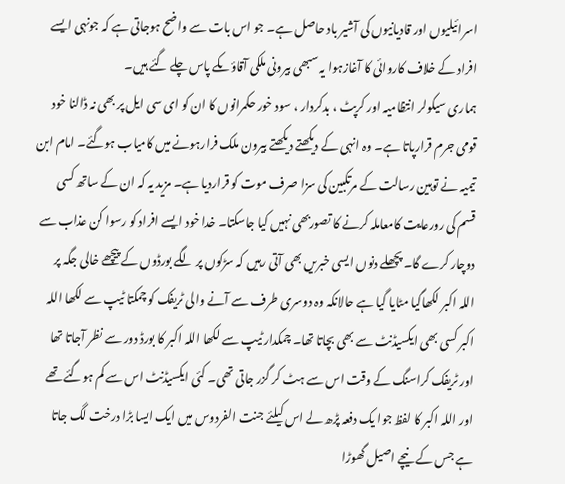اسرائیلیوں اور قادیانیوں کی آشیر باد حاصل ہے۔ جو اس بات سے واضح ہوجاتی ہے کہ جونہی ایسے افراد کے خلاف کاروائی کا آغازہوا یہ سبھی بیرونی ملکی آقاؤںکے پاس چلے گئے ہیں۔
ہماری سیکولر انتظامیہ اور کرپٹ ، بدکردار ، سود خور حکمرانوں کا ان کو ای سی ایل پر بھی نہ ڈالنا خود قومی جرم قرارپاتا ہے۔ وہ انہی کے دیکھتے دیکھتے بیرون ملک فرارہونے میں کامیاب ہوگئے۔ امام ابن تیمیہ نے توہین رسالت کے مرتکبین کی سزا صرف موت کو قراردیا ہے۔ مزید یہ کہ ان کے ساتھ کسی قسم کی رورعایت کامعاملہ کرنے کا تصوربھی نہیں کیا جاسکتا۔ خدا خود ایسے افراد کو رسوا کن عذاب سے دوچار کرے گا۔ پچھلے دنوں ایسی خبریں بھی آتی رہیں کہ سڑکوں پر لگے بورڈوں کے پیچھے خالی جگہ پر اللہ اکبر لکھاگیا مٹایا گیا ہے حالانکہ وہ دوسری طرف سے آنے والی ٹریفک کو چمکتا ٹیپ سے لکھا اللہ اکبر کسی بھی ایکسیڈنٹ سے بھی بچاتا تھا۔ چمکدار ٹیپ سے لکھا اللہ اکبر کا بورڈ دور سے نظر آجاتا تھا اور ٹریفک کراسنگ کے وقت اس سے ہٹ کر گزر جاتی تھی۔ کئی ایکسیڈنٹ اس سے کم ہوگئے تھے اور اللہ اکبر کا لفظ جوا یک دفعہ پڑھ لے اس کیلئے جنت الفردوس میں ایک ایسا بڑا درخت لگ جاتا ہے جس کے نیچے اصیل گھوڑا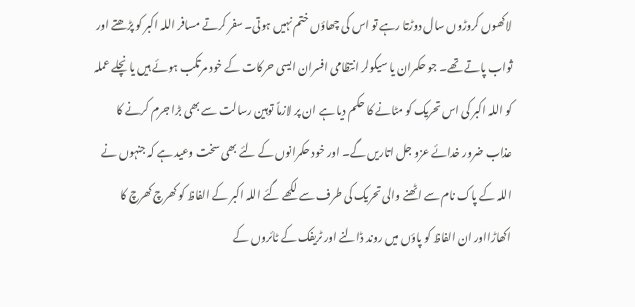لاکھوں کروڑوں سال دوڑتا رہے تو اس کی چھاؤں ختم نہیں ہوتی۔ سفر کرتے مسافر اللہ اکبر کو پڑھتے اور ثواب پاتے تھے۔ جو حکمران یا سیکولر انتظامی افسران ایسی حرکات کے خود مرتکب ہوئے ہیں یا نچلے عملہ کو اللہ اکبر کی اس تحریک کو مٹانے کا حکم دیا ہے ان پر لازماً توہین رسالت سے بھی بڑا جرم کرنے کا عذاب ضرور خدائے عزو جل اتاریں گے۔ اور خود حکمرانوں کے لئے بھی سخت وعید ہے کہ جنہوں نے اللہ کے پاک نام سے اٹھنے والی تحریک کی طرف سے لکھے گئے اللہ اکبر کے الفاظ کو کھرچ کھرچ کا اکھاڑااور ان الفاظ کو پاؤں میں روند ڈالنے اور ٹریفک کے ٹائروں کے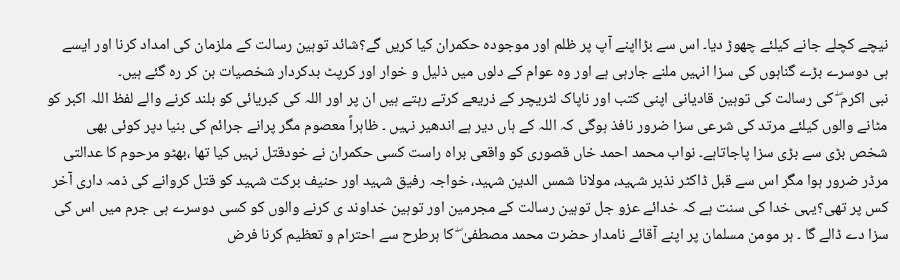نیچے کچلے جانے کیلئے چھوڑ دیا۔ اس سے بڑااپنے آپ پر ظلم اور موجودہ حکمران کیا کریں گے؟شائد توہین رسالت کے ملزمان کی امداد کرنا اور ایسے ہی دوسرے بڑے گناہوں کی سزا انہیں ملنے جارہی ہے اور وہ عوام کے دلوں میں ذلیل و خوار اور کرپٹ بدکردار شخصیات بن کر رہ گئے ہیں۔
نبی اکرم ۖ کی رسالت کی توہین قادیانی اپنی کتب اور ناپاک لٹریچر کے ذریعے کرتے رہتے ہیں ان پر اور اللہ کی کبریائی کو بلند کرنے والے لفظ اللہ اکبر کو مٹانے والوں کیلئے مرتد کی شرعی سزا ضرور نافذ ہوگی کہ اللہ کے ہاں دیر ہے اندھیر نہیں ۔ ظاہراً معصوم مگر پرانے جرائم کی بنیا دپر کوئی بھی شخص بڑی سے بڑی سزا پاجاتاہے۔ نواب محمد احمد خاں قصوری کو واقعی براہ راست کسی حکمران نے خودقتل نہیں کیا تھا ،بھٹو مرحوم کا عدالتی مرڈر ضرور ہوا مگر اس سے قبل ڈاکٹر نذیر شہید، مولانا شمس الدین شہید، خواجہ رفیق شہید اور حنیف برکت شہید کو قتل کروانے کی ذمہ داری آخر کس پر تھی؟یہی خدا کی سنت ہے کہ خدائے عزو جل توہین رسالت کے مجرمین اور توہین خداوند ی کرنے والوں کو کسی دوسرے ہی جرم میں اس کی سزا دے ڈالے گا ۔ ہر مومن مسلمان پر اپنے آقائے نامدار حضرت محمد مصطفیٰ ۖ کا ہرطرح سے احترام و تعظیم کرنا فرض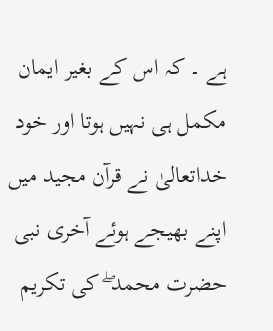ہے ۔ کہ اس کے بغیر ایمان مکمل ہی نہیں ہوتا اور خود خداتعالیٰ نے قرآن مجید میں اپنے بھیجے ہوئے آخری نبی حضرت محمد ۖ کی تکریم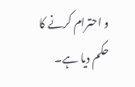و احترام کرنے کا حکم دیا ہے۔